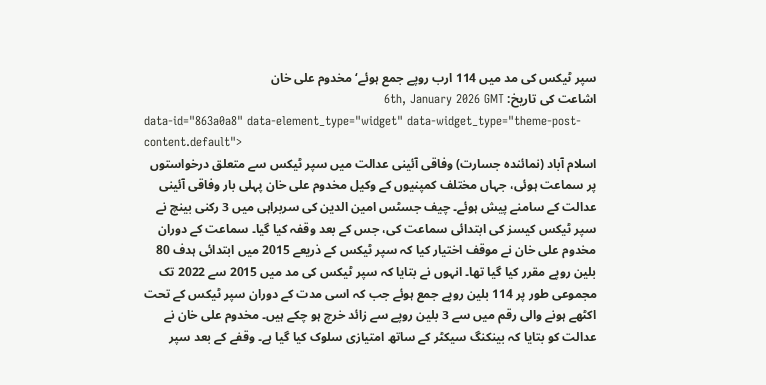سپر ٹیکس کی مد میں 114 ارب روپے جمع ہوئے‘ مخدوم علی خان
اشاعت کی تاریخ: 6th, January 2026 GMT
data-id="863a0a8" data-element_type="widget" data-widget_type="theme-post-content.default">
اسلام آباد (نمائندہ جسارت) وفاقی آئینی عدالت میں سپر ٹیکس سے متعلق درخواستوں پر سماعت ہوئی، جہاں مختلف کمپنیوں کے وکیل مخدوم علی خان پہلی بار وفاقی آئینی عدالت کے سامنے پیش ہوئے۔ چیف جسٹس امین الدین کی سربراہی میں 3 رکنی بینچ نے سپر ٹیکس کیسز کی ابتدائی سماعت کی، جس کے بعد وقفہ کیا گیا۔ سماعت کے دوران مخدوم علی خان نے موقف اختیار کیا کہ سپر ٹیکس کے ذریعے 2015 میں ابتدائی ہدف 80 بلین روپے مقرر کیا گیا تھا۔ انہوں نے بتایا کہ سپر ٹیکس کی مد میں 2015 سے 2022 تک مجموعی طور پر 114 بلین روپے جمع ہوئے جب کہ اسی مدت کے دوران سپر ٹیکس کے تحت اکٹھے ہونے والی رقم میں سے 3 بلین روپے سے زائد خرچ ہو چکے ہیں۔ مخدوم علی خان نے عدالت کو بتایا کہ بینکنگ سیکٹر کے ساتھ امتیازی سلوک کیا گیا ہے۔ وقفے کے بعد سپر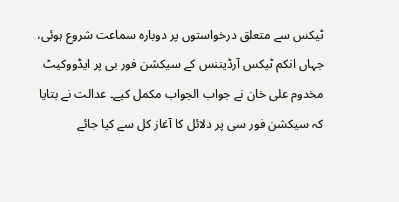ٹیکس سے متعلق درخواستوں پر دوبارہ سماعت شروع ہوئی، جہاں انکم ٹیکس آرڈیننس کے سیکشن فور بی پر ایڈووکیٹ مخدوم علی خان نے جواب الجواب مکمل کیے۔ عدالت نے بتایا کہ سیکشن فور سی پر دلائل کا آغاز کل سے کیا جائے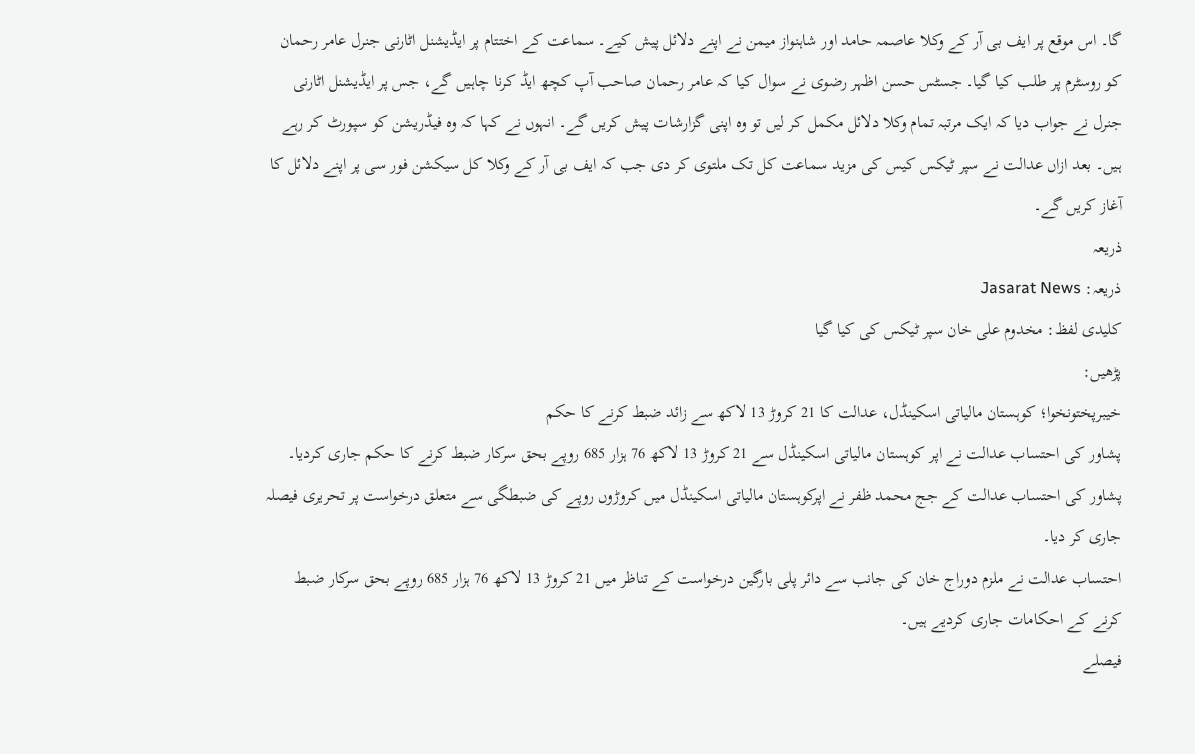گا۔ اس موقع پر ایف بی آر کے وکلا عاصمہ حامد اور شاہنواز میمن نے اپنے دلائل پیش کیے۔ سماعت کے اختتام پر ایڈیشنل اٹارنی جنرل عامر رحمان کو روسٹرم پر طلب کیا گیا۔ جسٹس حسن اظہر رضوی نے سوال کیا کہ عامر رحمان صاحب آپ کچھ ایڈ کرنا چاہیں گے، جس پر ایڈیشنل اٹارنی جنرل نے جواب دیا کہ ایک مرتبہ تمام وکلا دلائل مکمل کر لیں تو وہ اپنی گزارشات پیش کریں گے۔ انہوں نے کہا کہ وہ فیڈریشن کو سپورٹ کر رہے ہیں۔ بعد ازاں عدالت نے سپر ٹیکس کیس کی مزید سماعت کل تک ملتوی کر دی جب کہ ایف بی آر کے وکلا کل سیکشن فور سی پر اپنے دلائل کا آغاز کریں گے۔
ذریعہ
ذریعہ: Jasarat News
کلیدی لفظ: مخدوم علی خان سپر ٹیکس کی کیا گیا
پڑھیں:
خیبرپختونخوا؛ کوہستان مالیاتی اسکینڈل، عدالت کا 21 کروڑ 13 لاکھ سے زائد ضبط کرنے کا حکم
پشاور کی احتساب عدالت نے اپر کوہستان مالیاتی اسکینڈل سے 21 کروڑ 13 لاکھ 76 ہزار 685 روپے بحق سرکار ضبط کرنے کا حکم جاری کردیا۔
پشاور کی احتساب عدالت کے جج محمد ظفر نے اپرکوہستان مالیاتی اسکینڈل میں کروڑوں روپے کی ضبطگی سے متعلق درخواست پر تحریری فیصلہ جاری کر دیا۔
احتساب عدالت نے ملزم دوراج خان کی جانب سے دائر پلی بارگین درخواست کے تناظر میں 21 کروڑ 13 لاکھ 76 ہزار 685 روپے بحق سرکار ضبط کرنے کے احکامات جاری کردیے ہیں۔
فیصلے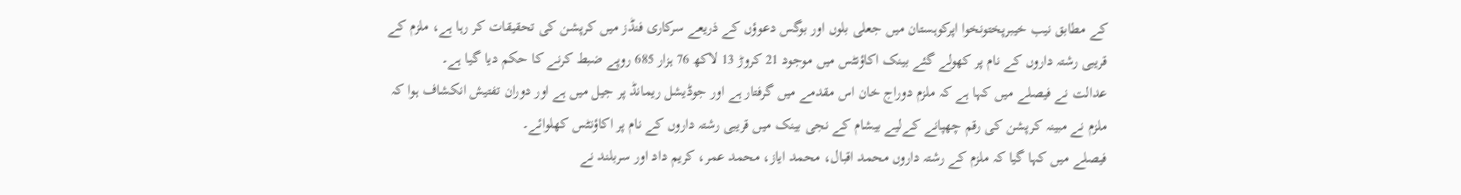کے مطابق نیب خیبرپختونخوا اپرکوہستان میں جعلی بلوں اور بوگس دعوؤں کے ذریعے سرکاری فنڈز میں کرپشن کی تحقیقات کر رہا ہے، ملزم کے قریبی رشتہ داروں کے نام پر کھولے گئے بینک اکاؤنٹس میں موجود 21 کروڑ 13 لاکھ 76 ہزار 685 روپے ضبط کرنے کا حکم دیا گیا ہے۔
عدالت نے فیصلے میں کہا ہے کہ ملزم دوراج خان اس مقدمے میں گرفتار ہے اور جوڈیشل ریمانڈ پر جیل میں ہے اور دوران تفتیش انکشاف ہوا کہ ملزم نے مبینہ کرپشن کی رقم چھپانے کےلیے بیشام کے نجی بینک میں قریبی رشتہ داروں کے نام پر اکاؤنٹس کھلوائے۔
فیصلے میں کہا گیا کہ ملزم کے رشتہ داروں محمد اقبال، محمد ایاز، محمد عمر، کریم داد اور سربلند نے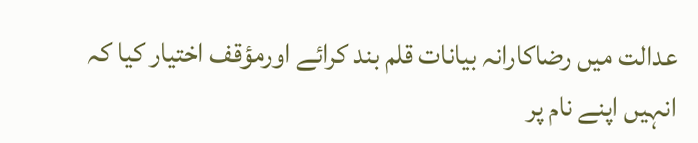عدالت میں رضاکارانہ بیانات قلم بند کرائے اورمؤقف اختیار کیا کہ انہیں اپنے نام پر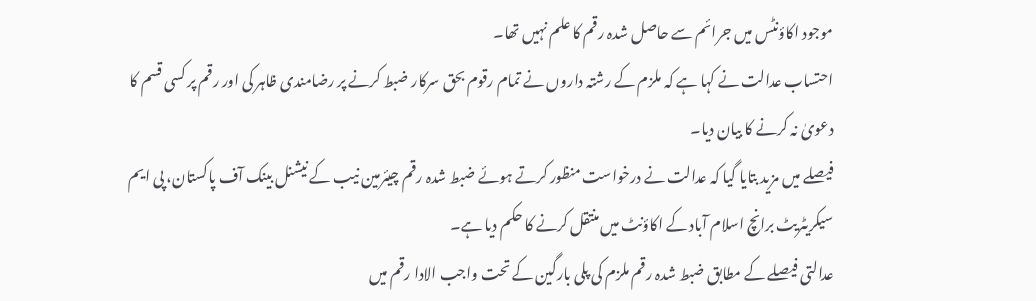موجود اکاؤنٹس میں جرائم سے حاصل شدہ رقم کا علم نہیں تھا۔
احتساب عدالت نے کہا ہے کہ ملزم کے رشتہ داروں نے تمام رقوم بحق سرکار ضبط کرنے پر رضامندی ظاہر کی اور رقم پر کسی قسم کا دعویٰ نہ کرنے کا بیان دیا۔
فیصلے میں مزید بتایا گیا کہ عدالت نے درخواست منظور کرتے ہوئے ضبط شدہ رقم چیئرمین نیب کے نیشنل بینک آف پاکستان، پی ایم سیکریٹریٹ برانچ اسلام آباد کے اکاؤنٹ میں منتقل کرنے کا حکم دیا ہے۔
عدالتی فیصلے کے مطابق ضبط شدہ رقم ملزم کی پلی بارگین کے تحت واجب الادا رقم میں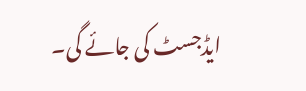ایڈجسٹ کی جائے گی۔